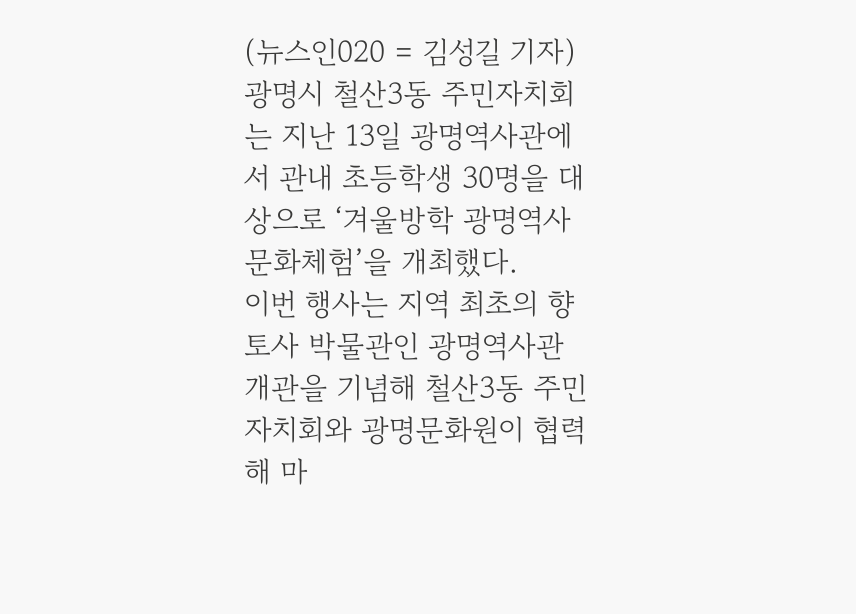(뉴스인020 = 김성길 기자) 광명시 철산3동 주민자치회는 지난 13일 광명역사관에서 관내 초등학생 30명을 대상으로 ‘겨울방학 광명역사문화체험’을 개최했다.
이번 행사는 지역 최초의 향토사 박물관인 광명역사관 개관을 기념해 철산3동 주민자치회와 광명문화원이 협력해 마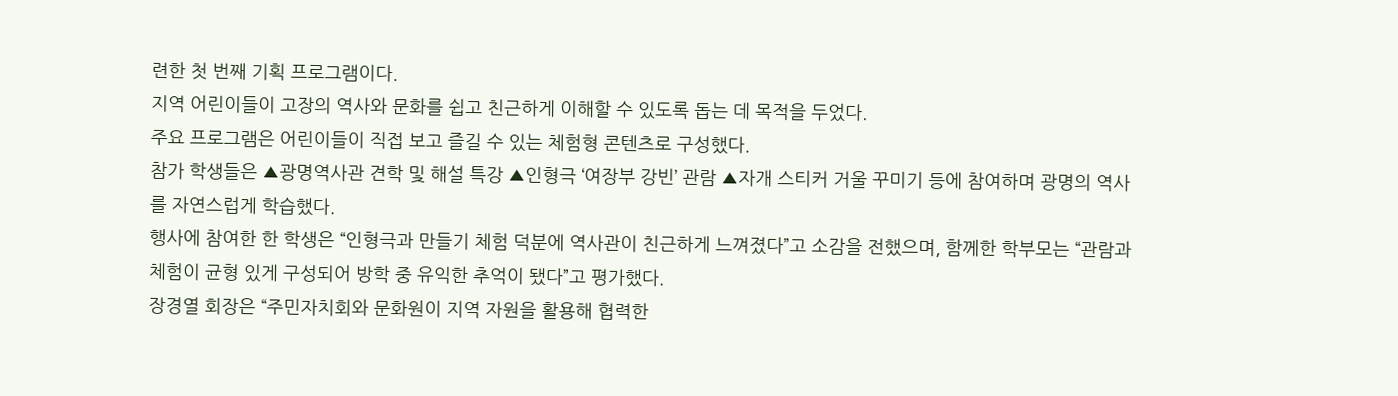련한 첫 번째 기획 프로그램이다.
지역 어린이들이 고장의 역사와 문화를 쉽고 친근하게 이해할 수 있도록 돕는 데 목적을 두었다.
주요 프로그램은 어린이들이 직접 보고 즐길 수 있는 체험형 콘텐츠로 구성했다.
참가 학생들은 ▲광명역사관 견학 및 해설 특강 ▲인형극 ‘여장부 강빈’ 관람 ▲자개 스티커 거울 꾸미기 등에 참여하며 광명의 역사를 자연스럽게 학습했다.
행사에 참여한 한 학생은 “인형극과 만들기 체험 덕분에 역사관이 친근하게 느껴졌다”고 소감을 전했으며, 함께한 학부모는 “관람과 체험이 균형 있게 구성되어 방학 중 유익한 추억이 됐다”고 평가했다.
장경열 회장은 “주민자치회와 문화원이 지역 자원을 활용해 협력한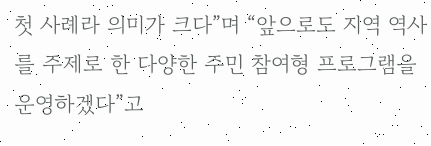첫 사례라 의미가 크다”며 “앞으로도 지역 역사를 주제로 한 다양한 주민 참여형 프로그램을 운영하겠다”고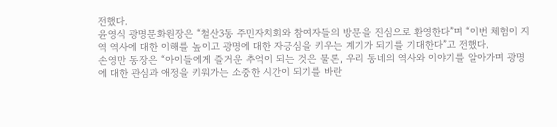전했다.
윤영식 광명문화원장은 “철산3동 주민자치회와 참여자들의 방문을 진심으로 환영한다”며 “이번 체험이 지역 역사에 대한 이해를 높이고 광명에 대한 자긍심을 키우는 계기가 되기를 기대한다”고 전했다.
손영만 동장은 “아이들에게 즐거운 추억이 되는 것은 물론, 우리 동네의 역사와 이야기를 알아가며 광명에 대한 관심과 애정을 키워가는 소중한 시간이 되기를 바란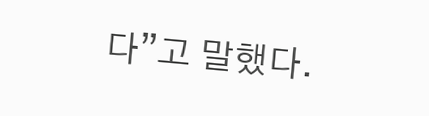다”고 말했다.